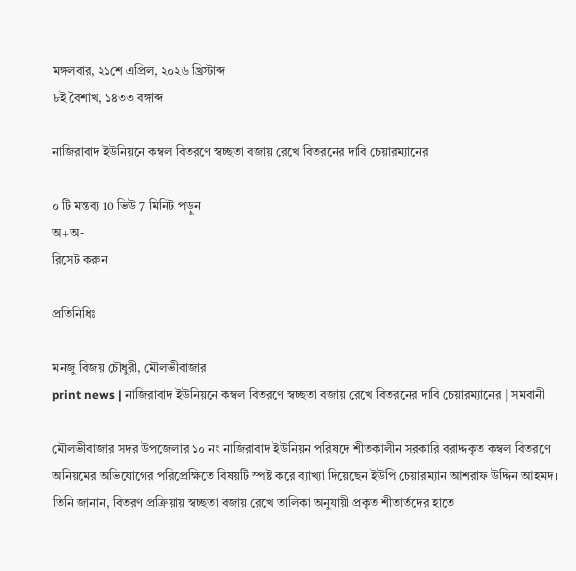মঙ্গলবার, ২১শে এপ্রিল, ২০২৬ খ্রিস্টাব্দ
৮ই বৈশাখ, ১৪৩৩ বঙ্গাব্দ

নাজিরাবাদ ইউনিয়নে কম্বল বিতরণে স্বচ্ছতা বজায় রেখে বিতরনের দাবি চেয়ারম্যানের

০ টি মন্তব্য 10 ভিউ 7 মিনিট পড়ুন
অ+অ-
রিসেট করুন

প্রতিনিধিঃ

মনজু বিজয় চৌধুরী, মৌলভীবাজার
print news | নাজিরাবাদ ইউনিয়নে কম্বল বিতরণে স্বচ্ছতা বজায় রেখে বিতরনের দাবি চেয়ারম্যানের | সমবানী

মৌলভীবাজার সদর উপজেলার ১০ নং নাজিরাবাদ ইউনিয়ন পরিষদে শীতকালীন সরকারি বরাদ্দকৃত কম্বল বিতরণে অনিয়মের অভিযোগের পরিপ্রেক্ষিতে বিষয়টি স্পষ্ট করে ব্যাখ্যা দিয়েছেন ইউপি চেয়ারম্যান আশরাফ উদ্দিন আহমদ। তিনি জানান, বিতরণ প্রক্রিয়ায় স্বচ্ছতা বজায় রেখে তালিকা অনুযায়ী প্রকৃত শীতার্তদের হাতে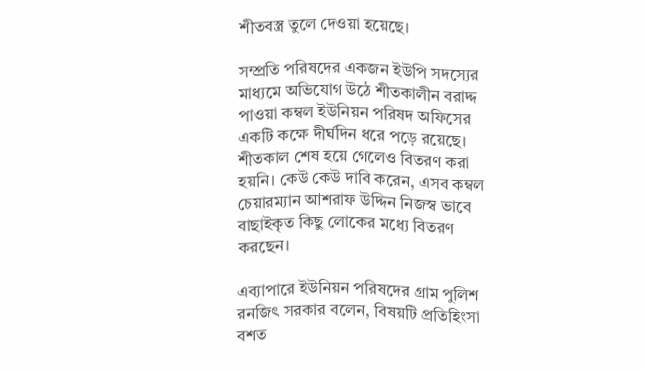শীতবস্ত্র তুলে দেওয়া হয়েছে।

সম্প্রতি পরিষদের একজন ইউপি সদস্যের মাধ্যমে অভিযোগ উঠে শীতকালীন বরাদ্দ পাওয়া কম্বল ইউনিয়ন পরিষদ অফিসের একটি কক্ষে দীর্ঘদিন ধরে পড়ে রয়েছে। শীতকাল শেষ হয়ে গেলেও বিতরণ করা হয়নি। কেউ কেউ দাবি করেন, এসব কম্বল চেয়ারম্যান আশরাফ উদ্দিন নিজস্ব ভাবে বাছাইকৃত কিছু লোকের মধ্যে বিতরণ করছেন।

এব্যাপারে ইউনিয়ন পরিষদের গ্রাম পুলিশ রনজিৎ সরকার বলেন, বিষয়টি প্রতিহিংসা বশত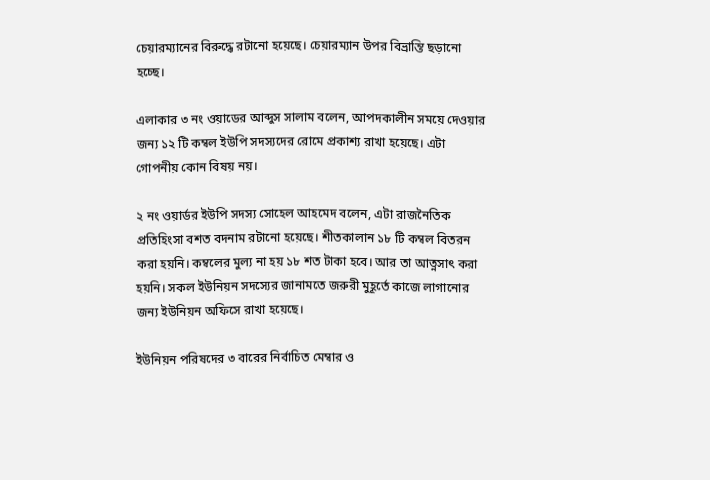চেয়ারম্যানের বিরুদ্ধে রটানো হয়েছে। চেয়ারম্যান উপর বিভ্রান্তি ছড়ানো হচ্ছে।

এলাকার ৩ নং ওয়াডের আব্দুস সালাম বলেন, আপদকালীন সময়ে দেওয়ার জন্য ১২ টি কম্বল ইউপি সদস্যদের রোমে প্রকাশ্য রাখা হয়েছে। এটা গোপনীয় কোন বিষয় নয়।

২ নং ওয়ার্ডর ইউপি সদস্য সোহেল আহমেদ বলেন, এটা রাজনৈতিক প্রতিহিংসা বশত বদনাম রটানো হয়েছে। শীতকালান ১৮ টি কম্বল বিতরন করা হয়নি। কম্বলের মুল্য না হয় ১৮ শত টাকা হবে। আর তা আত্নসাৎ করা হয়নি। সকল ইউনিয়ন সদস্যের জানামতে জরুরী মুহূর্তে কাজে লাগানোর জন্য ইউনিয়ন অফিসে রাখা হয়েছে।

ইউনিয়ন পরিষদের ৩ বারের নির্বাচিত মেম্বার ও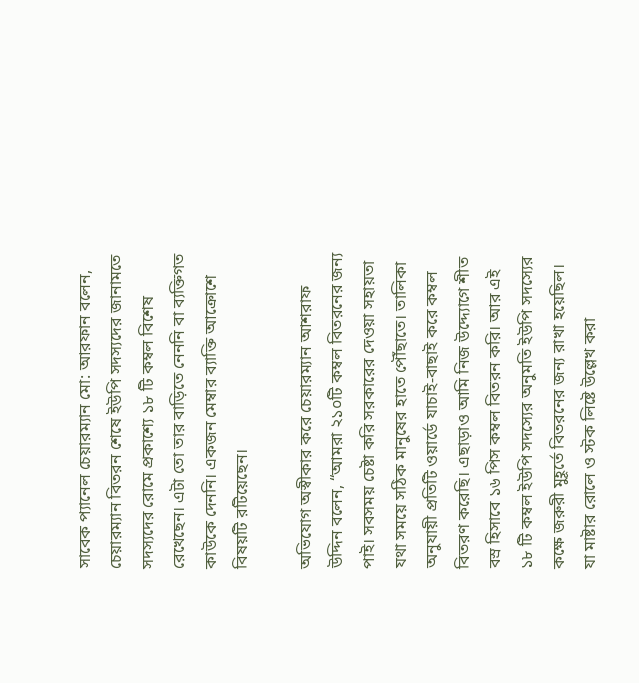সাবেক প্যানেল চেয়ারম্যান মো: আরফান বলেন, চেয়ারম্যান বিতরন শেষে ইউপি সদস্যদের জানামতে সদস্যদের রোমে প্রকাশ্যে ১৮ টি কম্বল বিশেষ রেখেছেন। এটা তো তার বাড়িতে নেননি বা ব্যক্তিগত কাউকে দেননি। একজন মেম্বার ব্যাক্তি আক্রোশে বিষয়টি রটিয়েছেন।

অভিযোগ অস্বীকার করে চেয়ারম্যান আশরাফ উদ্দিন বলেন, “আমরা ২১০টি কম্বল বিতরনের জন্য পাই। সবসময় চেষ্টা করি সরকারের দেওয়া সহায়তা যথা সময়ে সঠিক মানুষের হাতে পৌঁছাতে। তালিকা অনুযায়ী প্রতিটি ওয়ার্ডে যাচাই-বাছাই করে কম্বল বিতরণ করেছি। এছাড়াও আমি নিজ উদ্দ্যোগে শীত বস্র হিসাবে ১৬ পিস কম্বল বিতরন করি। আর এই ১৮ টি কম্বল ইউপি সদস্যের অনুমতি ইউপি সদস্যের কক্ষে জরুরী মুহূর্তে বিতরনের জন্য রাখা হয়েছিল। যা মাষ্টার রোলে ও স্টক লিষ্টে উল্লেখ করা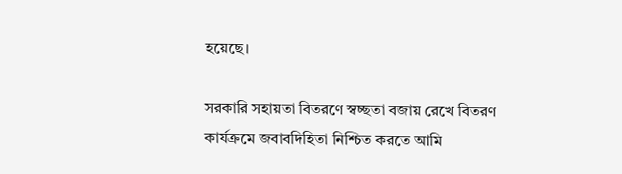হয়েছে।

সরকারি সহায়তা বিতরণে স্বচ্ছতা বজায় রেখে বিতরণ কার্যক্রমে জবাবদিহিতা নিশ্চিত করতে আমি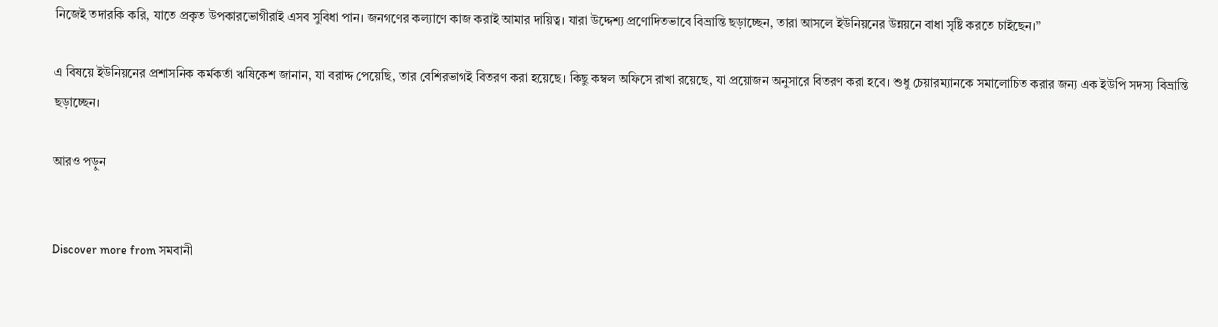নিজেই তদারকি করি, যাতে প্রকৃত উপকারভোগীরাই এসব সুবিধা পান। জনগণের কল্যাণে কাজ করাই আমার দায়িত্ব। যারা উদ্দেশ্য প্রণোদিতভাবে বিভ্রান্তি ছড়াচ্ছেন, তারা আসলে ইউনিয়নের উন্নয়নে বাধা সৃষ্টি করতে চাইছেন।”

এ বিষয়ে ইউনিয়নের প্রশাসনিক কর্মকর্তা ঋষিকেশ জানান, যা বরাদ্দ পেয়েছি, তার বেশিরভাগই বিতরণ করা হয়েছে। কিছু কম্বল অফিসে রাখা রয়েছে, যা প্রয়োজন অনুসারে বিতরণ করা হবে। শুধু চেয়ারম্যানকে সমালোচিত করার জন্য এক ইউপি সদস্য বিভ্রান্তি ছড়াচ্ছেন।

আরও পড়ুন


Discover more from সমবানী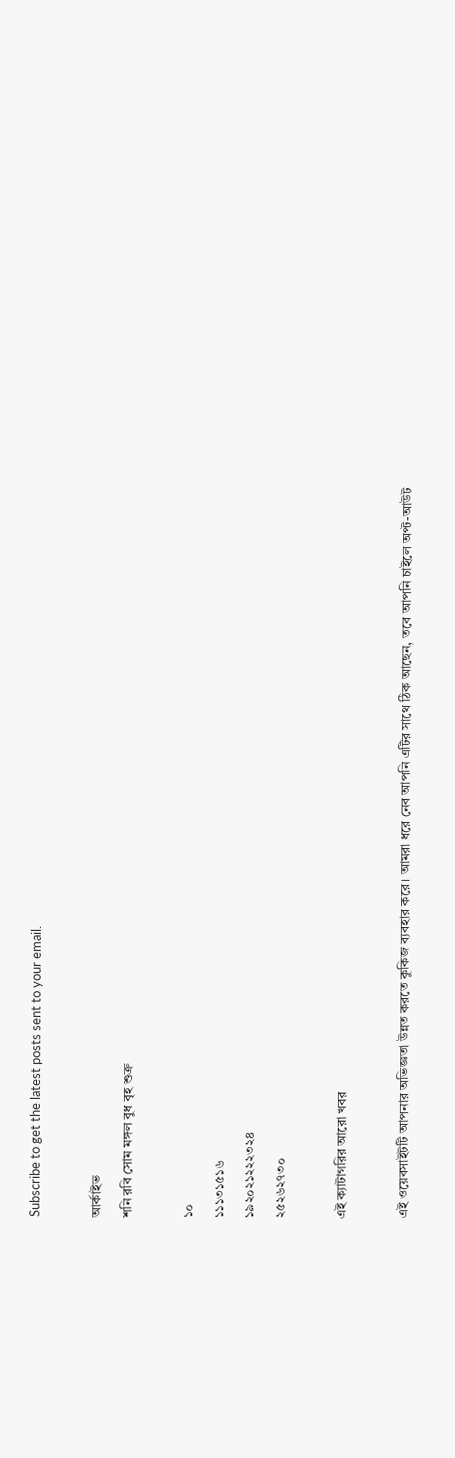Subscribe to get the latest posts sent to your email.

আর্কাইভ
শনি রবি সোম মঙ্গল বুধ বৃহ শুক্র

১০
১১১৩১৫১৬
১৯২০২১২২২৩২৪
২৫২৬২৭৩০

এই ক্যাটাগরির আরো খবর

এই ওয়েবসাইটটি আপনার অভিজ্ঞতা উন্নত করতে কুকিজ ব্যবহার করে। আমরা ধরে নেব আপনি এটির সাথে ঠিক আছেন, তবে আপনি চাইলে অপ্ট-আউট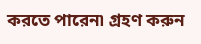করতে পারেন৷ গ্রহণ করুন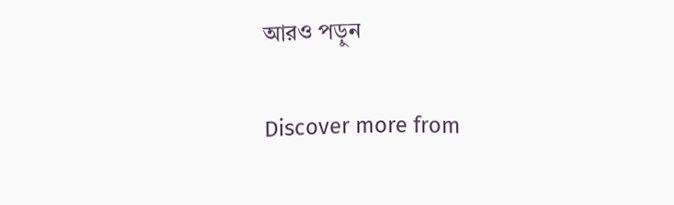আরও পড়ুন

Discover more from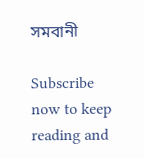সমবানী

Subscribe now to keep reading and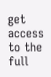get access to the full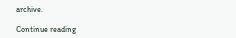archive.

Continue reading